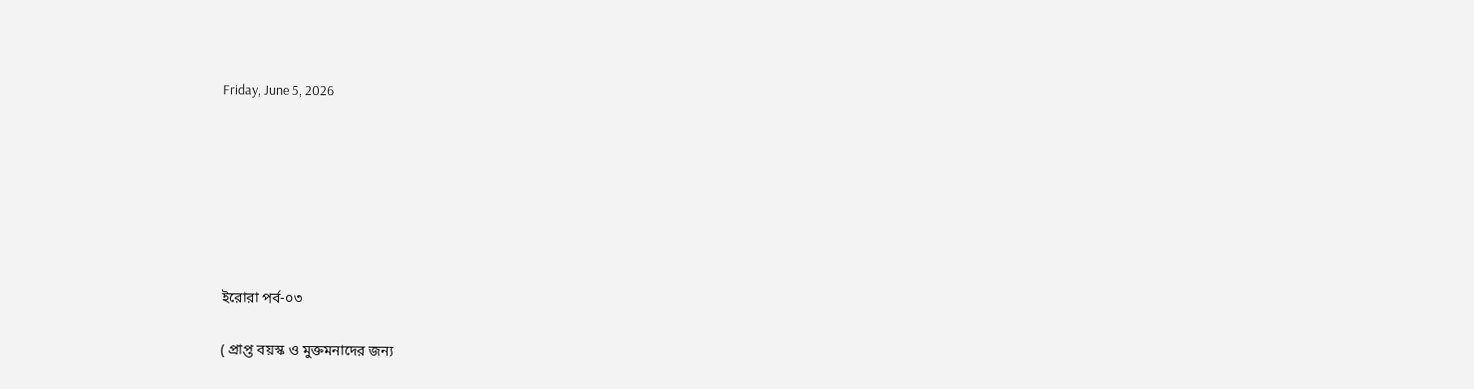Friday, June 5, 2026







ইরোরা পর্ব-০৩

( প্রাপ্ত বয়স্ক ও মুক্তমনাদের জন্য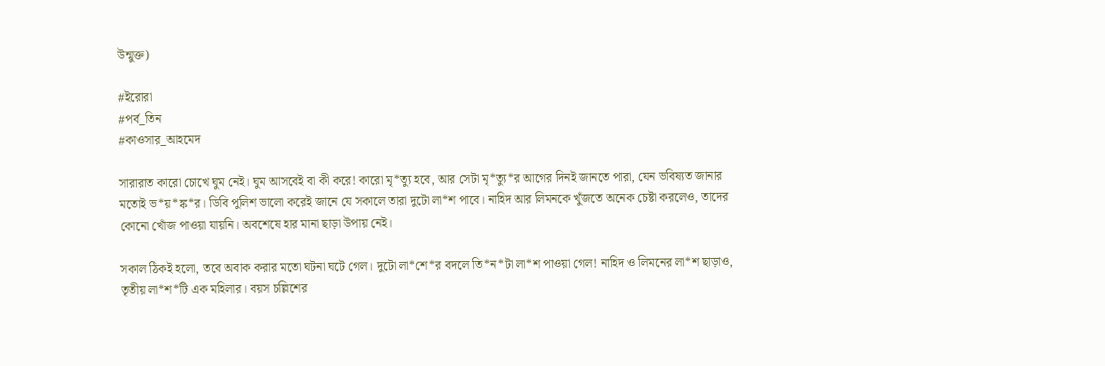উন্মুক্ত)

#ইরোরা
#পর্ব_তিন
#কাওসার_আহমেদ

সারারাত কারো চোখে ঘুম নেই। ঘুম আসবেই বা কী করে! কারো মৃ*ত্যু হবে, আর সেটা মৃ*ত্যু*র আগের দিনই জানতে পারা, যেন ভবিষ্যত জানার মতোই ভ*য়*ঙ্ক*র। ডিবি পুলিশ ভালো করেই জানে যে সকালে তারা দুটো লা*শ পাবে। নাহিদ আর লিমনকে খুঁজতে অনেক চেষ্টা করলেও, তাদের কোনো খোঁজ পাওয়া যায়নি। অবশেষে হার মানা ছাড়া উপায় নেই।

সকাল ঠিকই হলো, তবে অবাক করার মতো ঘটনা ঘটে গেল। দুটো লা*শে*র বদলে তি*ন*টা লা*শ পাওয়া গেল! নাহিদ ও লিমনের লা*শ ছাড়াও, তৃতীয় লা*শ*টি এক মহিলার। বয়স চল্লিশের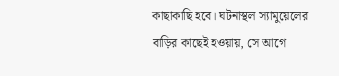কাছাকাছি হবে। ঘটনাস্থল স্যামুয়েলের বাড়ির কাছেই হওয়ায়, সে আগে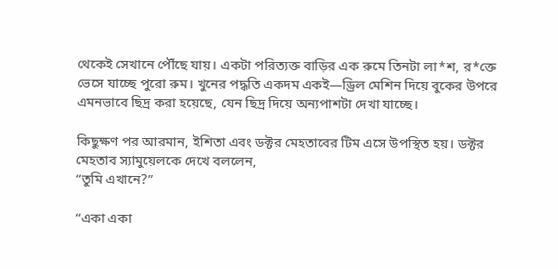থেকেই সেখানে পৌঁছে যায়। একটা পরিত্যক্ত বাড়ির এক রুমে তিনটা লা*শ, র*ক্তে ভেসে যাচ্ছে পুরো রুম। খুনের পদ্ধতি একদম একই—ড্রিল মেশিন দিয়ে বুকের উপরে এমনভাবে ছিদ্র করা হয়েছে, যেন ছিদ্র দিয়ে অন্যপাশটা দেখা যাচ্ছে।

কিছুক্ষণ পর আরমান, ইশিতা এবং ডক্টর মেহতাবের টিম এসে উপস্থিত হয়। ডক্টর মেহতাব স্যামুয়েলকে দেখে বললেন,
“তুমি এখানে?”

“একা একা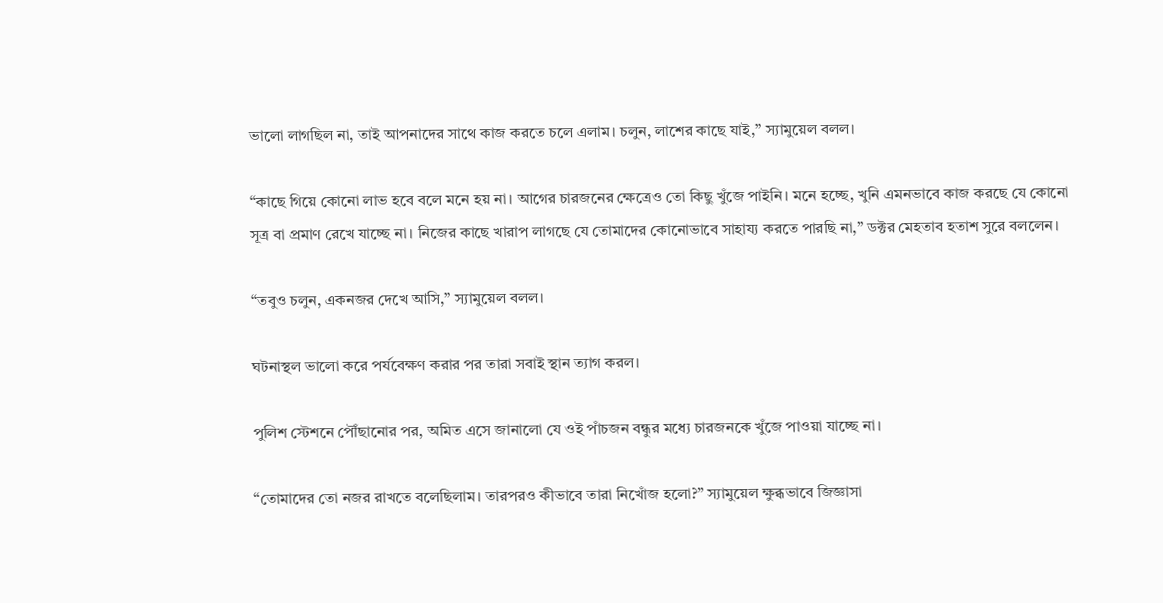ভালো লাগছিল না, তাই আপনাদের সাথে কাজ করতে চলে এলাম। চলুন, লাশের কাছে যাই,” স্যামুয়েল বলল।

“কাছে গিয়ে কোনো লাভ হবে বলে মনে হয় না। আগের চারজনের ক্ষেত্রেও তো কিছু খুঁজে পাইনি। মনে হচ্ছে, খুনি এমনভাবে কাজ করছে যে কোনো সূত্র বা প্রমাণ রেখে যাচ্ছে না। নিজের কাছে খারাপ লাগছে যে তোমাদের কোনোভাবে সাহায্য করতে পারছি না,” ডক্টর মেহতাব হতাশ সুরে বললেন।

“তবুও চলুন, একনজর দেখে আসি,” স্যামুয়েল বলল।

ঘটনাস্থল ভালো করে পর্যবেক্ষণ করার পর তারা সবাই স্থান ত্যাগ করল।

পুলিশ স্টেশনে পৌঁছানোর পর, অমিত এসে জানালো যে ওই পাঁচজন বন্ধুর মধ্যে চারজনকে খুঁজে পাওয়া যাচ্ছে না।

“তোমাদের তো নজর রাখতে বলেছিলাম। তারপরও কীভাবে তারা নিখোঁজ হলো?” স্যামুয়েল ক্ষুব্ধভাবে জিজ্ঞাসা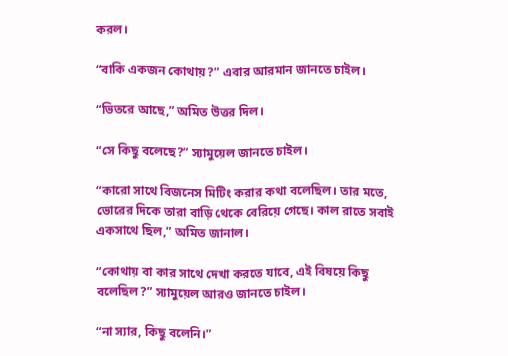করল।

“বাকি একজন কোথায়?” এবার আরমান জানতে চাইল।

“ভিতরে আছে,” অমিত উত্তর দিল।

“সে কিছু বলেছে?” স্যামুয়েল জানতে চাইল।

“কারো সাথে বিজনেস মিটিং করার কথা বলেছিল। তার মতে, ভোরের দিকে তারা বাড়ি থেকে বেরিয়ে গেছে। কাল রাতে সবাই একসাথে ছিল,” অমিত জানাল।

“কোথায় বা কার সাথে দেখা করতে যাবে, এই বিষয়ে কিছু বলেছিল?” স্যামুয়েল আরও জানতে চাইল।

“না স্যার, কিছু বলেনি।”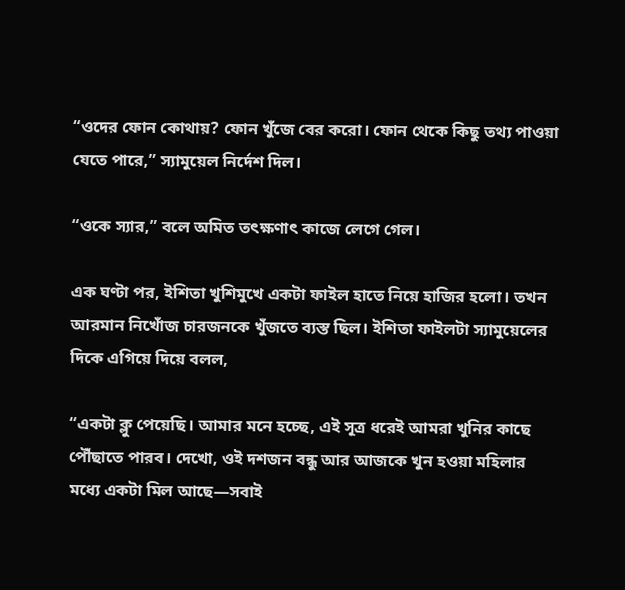“ওদের ফোন কোথায়? ফোন খুঁজে বের করো। ফোন থেকে কিছু তথ্য পাওয়া যেতে পারে,” স্যামুয়েল নির্দেশ দিল।

“ওকে স্যার,” বলে অমিত তৎক্ষণাৎ কাজে লেগে গেল।

এক ঘণ্টা পর, ইশিতা খুশিমুখে একটা ফাইল হাতে নিয়ে হাজির হলো। তখন আরমান নিখোঁজ চারজনকে খুঁজতে ব্যস্ত ছিল। ইশিতা ফাইলটা স্যামুয়েলের দিকে এগিয়ে দিয়ে বলল,

“একটা ক্লু পেয়েছি। আমার মনে হচ্ছে, এই সূত্র ধরেই আমরা খুনির কাছে পৌঁছাতে পারব। দেখো, ওই দশজন বন্ধু আর আজকে খুন হওয়া মহিলার মধ্যে একটা মিল আছে—সবাই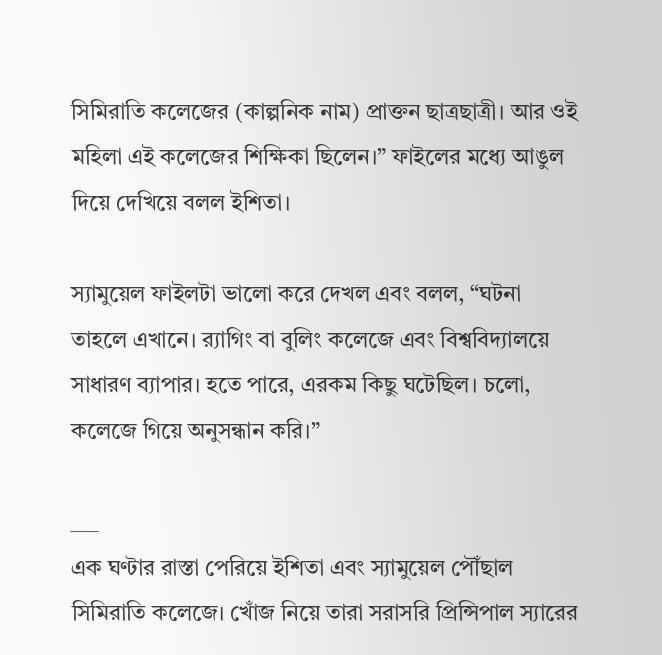সিমিরাতি কলেজের (কাল্পনিক নাম) প্রাক্তন ছাত্রছাত্রী। আর ওই মহিলা এই কলেজের শিক্ষিকা ছিলেন।” ফাইলের মধ্যে আঙুল দিয়ে দেখিয়ে বলল ইশিতা।

স্যামুয়েল ফাইলটা ভালো করে দেখল এবং বলল, “ঘটনা তাহলে এখানে। র‍্যাগিং বা বুলিং কলেজে এবং বিশ্ববিদ্যালয়ে সাধারণ ব্যাপার। হতে পারে, এরকম কিছু ঘটেছিল। চলো, কলেজে গিয়ে অনুসন্ধান করি।”

___
এক ঘণ্টার রাস্তা পেরিয়ে ইশিতা এবং স্যামুয়েল পৌঁছাল সিমিরাতি কলেজে। খোঁজ নিয়ে তারা সরাসরি প্রিন্সিপাল স্যারের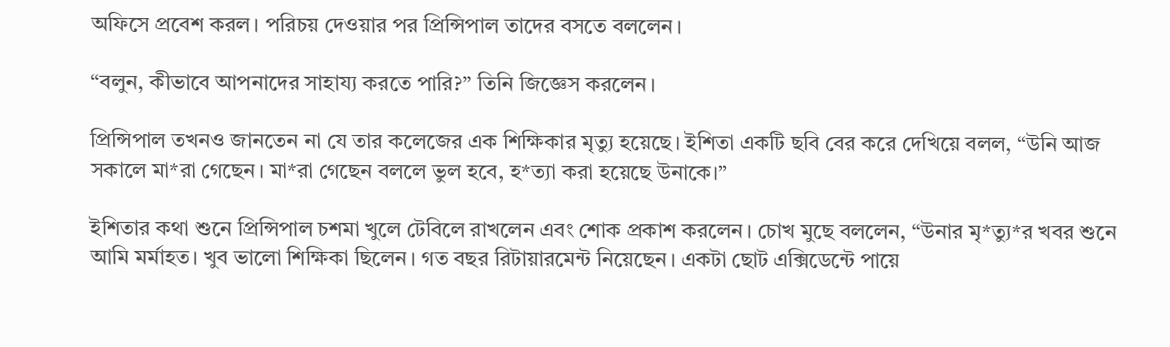অফিসে প্রবেশ করল। পরিচয় দেওয়ার পর প্রিন্সিপাল তাদের বসতে বললেন।

“বলুন, কীভাবে আপনাদের সাহায্য করতে পারি?” তিনি জিজ্ঞেস করলেন।

প্রিন্সিপাল তখনও জানতেন না যে তার কলেজের এক শিক্ষিকার মৃত্যু হয়েছে। ইশিতা একটি ছবি বের করে দেখিয়ে বলল, “উনি আজ সকালে মা*রা গেছেন। মা*রা গেছেন বললে ভুল হবে, হ*ত্যা করা হয়েছে উনাকে।”

ইশিতার কথা শুনে প্রিন্সিপাল চশমা খুলে টেবিলে রাখলেন এবং শোক প্রকাশ করলেন। চোখ মুছে বললেন, “উনার মৃ*ত্যু*র খবর শুনে আমি মর্মাহত। খুব ভালো শিক্ষিকা ছিলেন। গত বছর রিটায়ারমেন্ট নিয়েছেন। একটা ছোট এক্সিডেন্টে পায়ে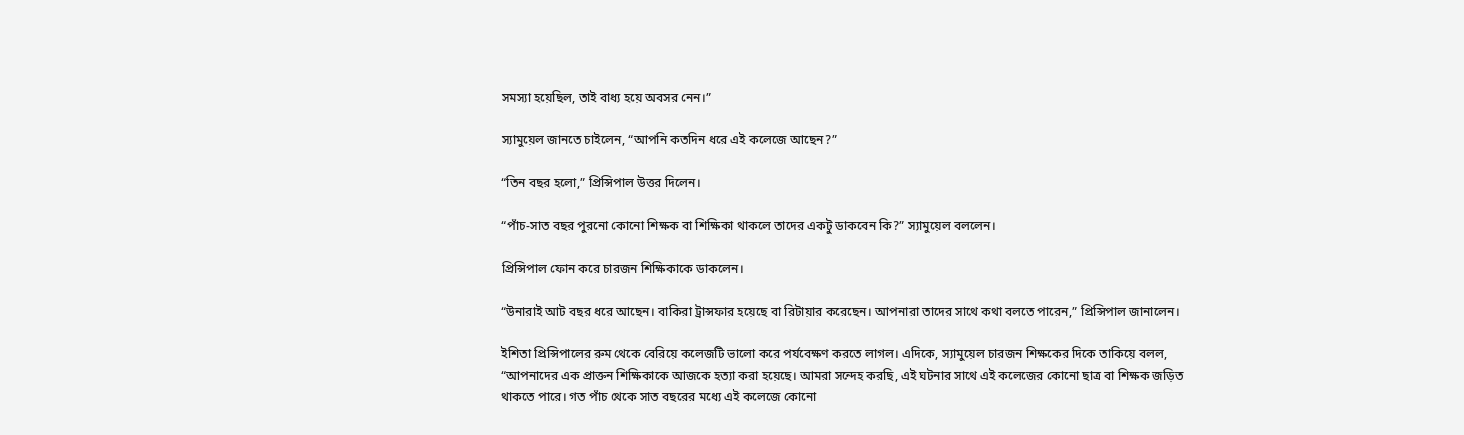সমস্যা হয়েছিল, তাই বাধ্য হয়ে অবসর নেন।”

স্যামুয়েল জানতে চাইলেন, “আপনি কতদিন ধরে এই কলেজে আছেন?”

“তিন বছর হলো,” প্রিন্সিপাল উত্তর দিলেন।

“পাঁচ-সাত বছর পুরনো কোনো শিক্ষক বা শিক্ষিকা থাকলে তাদের একটু ডাকবেন কি?” স্যামুয়েল বললেন।

প্রিন্সিপাল ফোন করে চারজন শিক্ষিকাকে ডাকলেন।

“উনারাই আট বছর ধরে আছেন। বাকিরা ট্রান্সফার হয়েছে বা রিটায়ার করেছেন। আপনারা তাদের সাথে কথা বলতে পারেন,” প্রিন্সিপাল জানালেন।

ইশিতা প্রিন্সিপালের রুম থেকে বেরিয়ে কলেজটি ভালো করে পর্যবেক্ষণ করতে লাগল। এদিকে, স্যামুয়েল চারজন শিক্ষকের দিকে তাকিয়ে বলল, “আপনাদের এক প্রাক্তন শিক্ষিকাকে আজকে হত্যা করা হয়েছে। আমরা সন্দেহ করছি, এই ঘটনার সাথে এই কলেজের কোনো ছাত্র বা শিক্ষক জড়িত থাকতে পারে। গত পাঁচ থেকে সাত বছরের মধ্যে এই কলেজে কোনো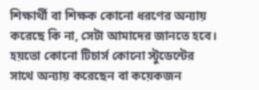শিক্ষার্থী বা শিক্ষক কোনো ধরণের অন্যায় করেছে কি না, সেটা আমাদের জানতে হবে। হয়তো কোনো টিচার্স কোনো স্টুডেন্টের সাথে অন্যায় করেছেন বা কয়েকজন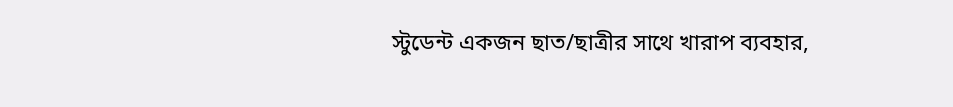স্টুডেন্ট একজন ছাত/ছাত্রীর সাথে খারাপ ব্যবহার,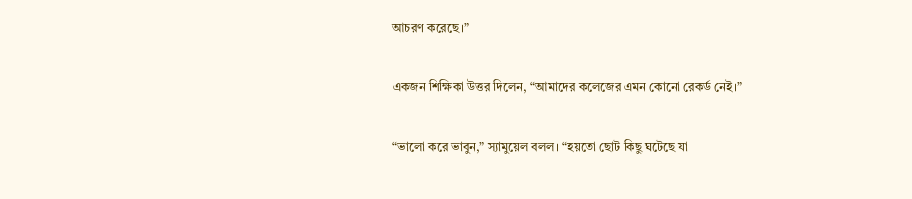আচরণ করেছে।”

একজন শিক্ষিকা উত্তর দিলেন, “আমাদের কলেজের এমন কোনো রেকর্ড নেই।”

“ভালো করে ভাবুন,” স্যামুয়েল বলল। “হয়তো ছোট কিছু ঘটেছে যা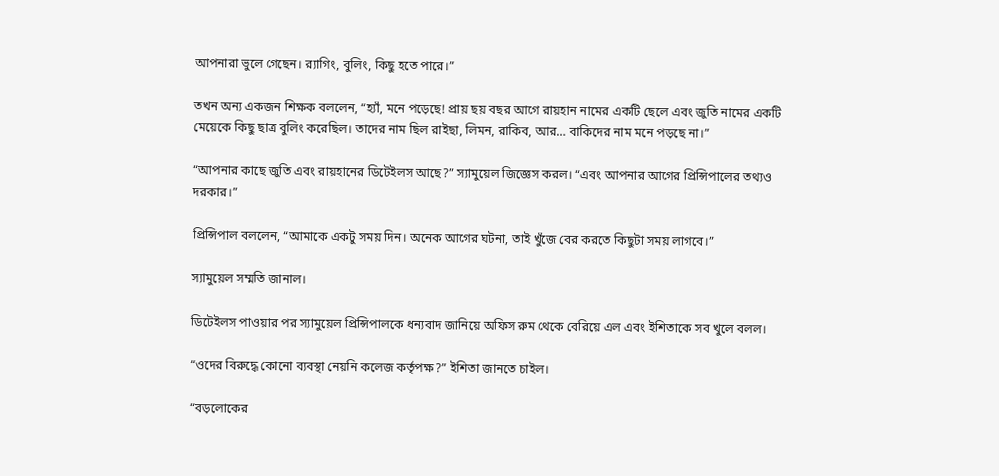আপনারা ভুলে গেছেন। র‍্যাগিং, বুলিং, কিছু হতে পারে।”

তখন অন্য একজন শিক্ষক বললেন, “হ্যাঁ, মনে পড়েছে! প্রায় ছয় বছর আগে রায়হান নামের একটি ছেলে এবং জুতি নামের একটি মেয়েকে কিছু ছাত্র বুলিং করেছিল। তাদের নাম ছিল রাইছা, লিমন, রাকিব, আর… বাকিদের নাম মনে পড়ছে না।”

“আপনার কাছে জুতি এবং রায়হানের ডিটেইলস আছে?” স্যামুয়েল জিজ্ঞেস করল। “এবং আপনার আগের প্রিন্সিপালের তথ্যও দরকার।”

প্রিন্সিপাল বললেন, “আমাকে একটু সময় দিন। অনেক আগের ঘটনা, তাই খুঁজে বের করতে কিছুটা সময় লাগবে।”

স্যামুয়েল সম্মতি জানাল।

ডিটেইলস পাওয়ার পর স্যামুয়েল প্রিন্সিপালকে ধন্যবাদ জানিয়ে অফিস রুম থেকে বেরিয়ে এল এবং ইশিতাকে সব খুলে বলল।

“ওদের বিরুদ্ধে কোনো ব্যবস্থা নেয়নি কলেজ কর্তৃপক্ষ?” ইশিতা জানতে চাইল।

“বড়লোকের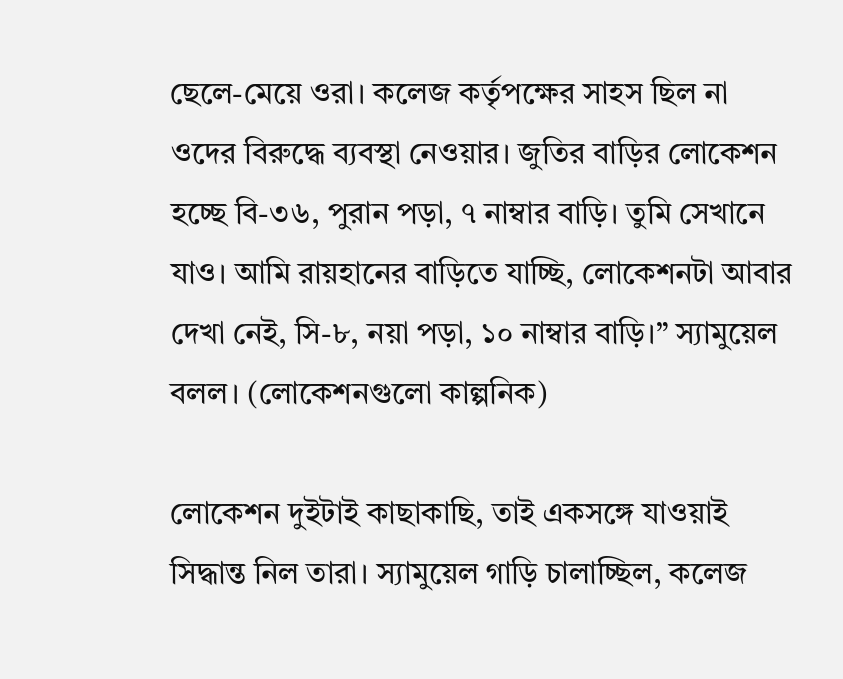ছেলে-মেয়ে ওরা। কলেজ কর্তৃপক্ষের সাহস ছিল না ওদের বিরুদ্ধে ব্যবস্থা নেওয়ার। জুতির বাড়ির লোকেশন হচ্ছে বি-৩৬, পুরান পড়া, ৭ নাম্বার বাড়ি। তুমি সেখানে যাও। আমি রায়হানের বাড়িতে যাচ্ছি, লোকেশনটা আবার দেখা নেই, সি-৮, নয়া পড়া, ১০ নাম্বার বাড়ি।” স্যামুয়েল বলল। (লোকেশনগুলো কাল্পনিক)

লোকেশন দুইটাই কাছাকাছি, তাই একসঙ্গে যাওয়াই সিদ্ধান্ত নিল তারা। স্যামুয়েল গাড়ি চালাচ্ছিল, কলেজ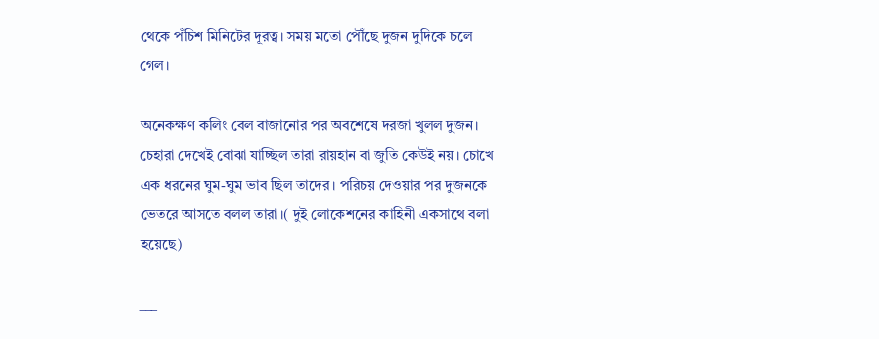থেকে পঁচিশ মিনিটের দূরত্ব। সময় মতো পৌঁছে দুজন দুদিকে চলে গেল।

অনেকক্ষণ কলিং বেল বাজানোর পর অবশেষে দরজা খুলল দুজন। চেহারা দেখেই বোঝা যাচ্ছিল তারা রায়হান বা জুতি কেউই নয়। চোখে এক ধরনের ঘুম-ঘুম ভাব ছিল তাদের। পরিচয় দেওয়ার পর দুজনকে ভেতরে আসতে বলল তারা।( দুই লোকেশনের কাহিনী একসাথে বলা হয়েছে)

___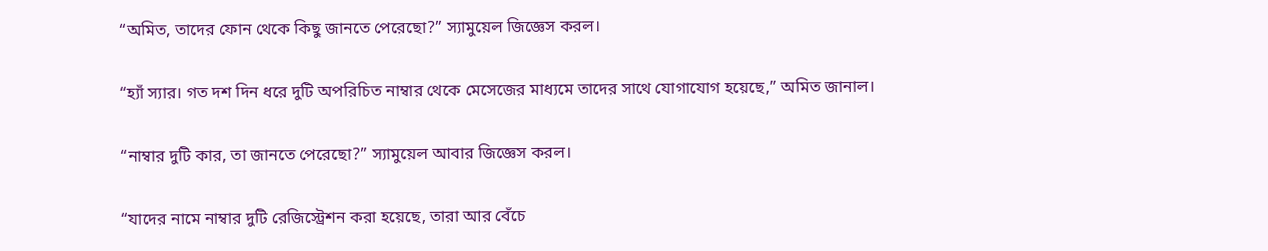“অমিত, তাদের ফোন থেকে কিছু জানতে পেরেছো?” স্যামুয়েল জিজ্ঞেস করল।

“হ্যাঁ স্যার। গত দশ দিন ধরে দুটি অপরিচিত নাম্বার থেকে মেসেজের মাধ্যমে তাদের সাথে যোগাযোগ হয়েছে,” অমিত জানাল।

“নাম্বার দুটি কার, তা জানতে পেরেছো?” স্যামুয়েল আবার জিজ্ঞেস করল।

“যাদের নামে নাম্বার দুটি রেজিস্ট্রেশন করা হয়েছে, তারা আর বেঁচে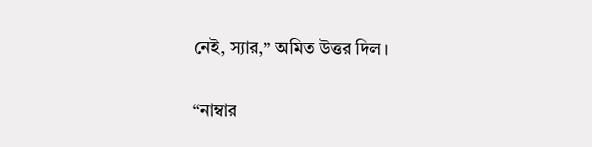নেই, স্যার,” অমিত উত্তর দিল।

“নাম্বার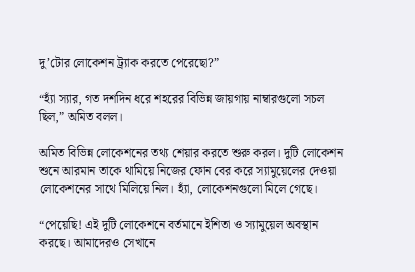দু’টোর লোকেশন ট্র্যাক করতে পেরেছো?”

“হ্যাঁ স্যার, গত দশদিন ধরে শহরের বিভিন্ন জায়গায় নাম্বারগুলো সচল ছিল,” অমিত বলল।

অমিত বিভিন্ন লোকেশনের তথ্য শেয়ার করতে শুরু করল। দুটি লোকেশন শুনে আরমান তাকে থামিয়ে নিজের ফোন বের করে স্যামুয়েলের দেওয়া লোকেশনের সাথে মিলিয়ে নিল। হ্যাঁ, লোকেশনগুলো মিলে গেছে।

“পেয়েছি! এই দুটি লোকেশনে বর্তমানে ইশিতা ও স্যামুয়েল অবস্থান করছে। আমাদেরও সেখানে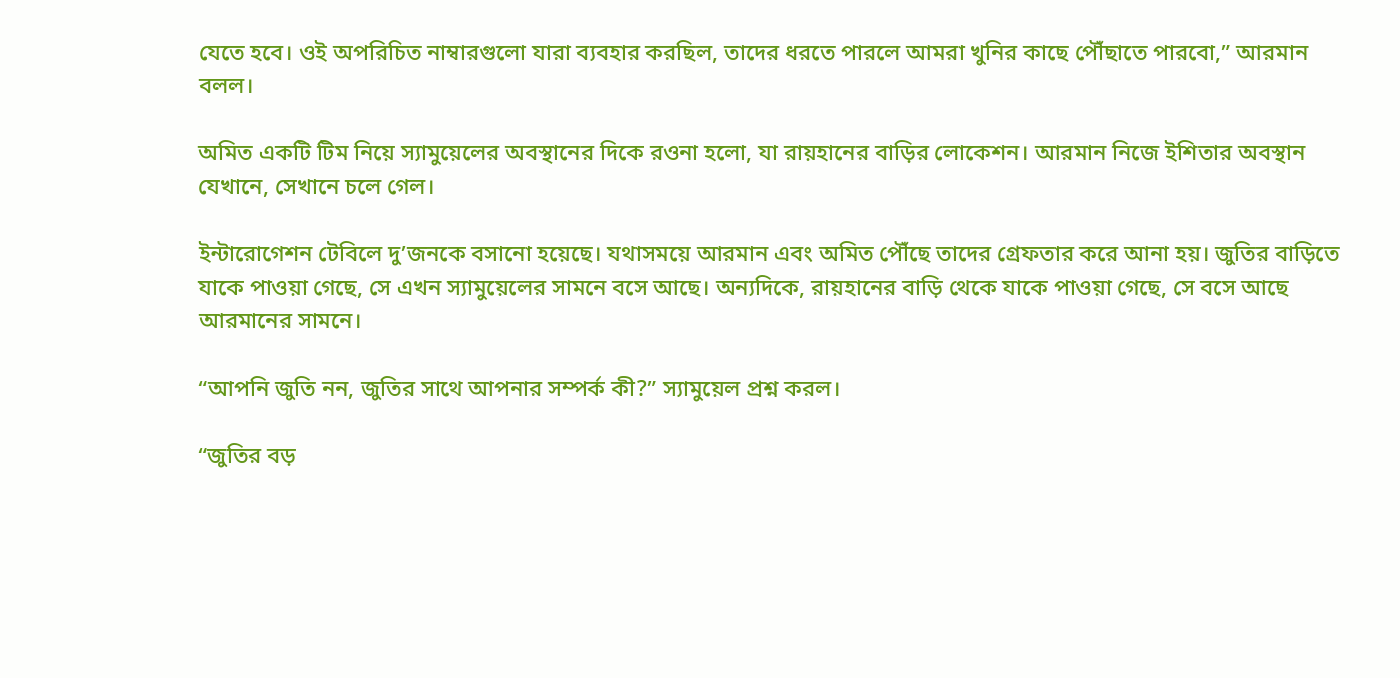যেতে হবে। ওই অপরিচিত নাম্বারগুলো যারা ব্যবহার করছিল, তাদের ধরতে পারলে আমরা খুনির কাছে পৌঁছাতে পারবো,” আরমান বলল।

অমিত একটি টিম নিয়ে স্যামুয়েলের অবস্থানের দিকে রওনা হলো, যা রায়হানের বাড়ির লোকেশন। আরমান নিজে ইশিতার অবস্থান যেখানে, সেখানে চলে গেল।

ইন্টারোগেশন টেবিলে দু’জনকে বসানো হয়েছে। যথাসময়ে আরমান এবং অমিত পৌঁছে তাদের গ্রেফতার করে আনা হয়। জুতির বাড়িতে যাকে পাওয়া গেছে, সে এখন স্যামুয়েলের সামনে বসে আছে। অন্যদিকে, রায়হানের বাড়ি থেকে যাকে পাওয়া গেছে, সে বসে আছে আরমানের সামনে।

“আপনি জুতি নন, জুতির সাথে আপনার সম্পর্ক কী?” স্যামুয়েল প্রশ্ন করল।

“জুতির বড়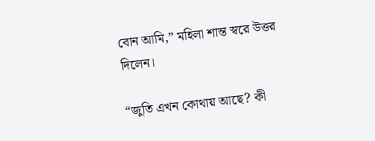বোন আমি,” মহিলা শান্ত স্বরে উত্তর দিলেন।

“জুতি এখন কোথায় আছে? কী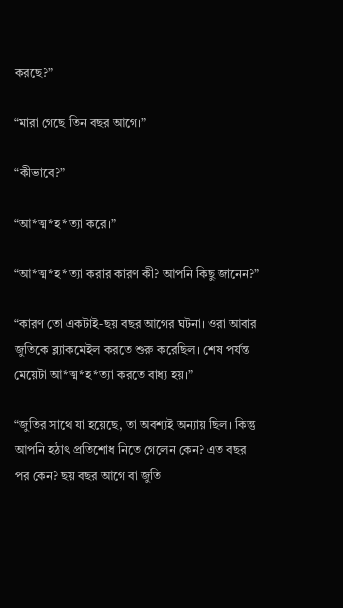করছে?”

“মারা গেছে তিন বছর আগে।”

“কীভাবে?”

“আ*ত্ম*হ*ত্যা করে।”

“আ*ত্ম*হ*ত্যা করার কারণ কী? আপনি কিছু জানেন?”

“কারণ তো একটাই-ছয় বছর আগের ঘটনা। ওরা আবার জুতিকে ব্ল‍্যাকমেইল করতে শুরু করেছিল। শেষ পর্যন্ত মেয়েটা আ*ত্ম*হ*ত্যা করতে বাধ্য হয়।”

“জুতির সাথে যা হয়েছে, তা অবশ্যই অন্যায় ছিল। কিন্তু আপনি হঠাৎ প্রতিশোধ নিতে গেলেন কেন? এত বছর পর কেন? ছয় বছর আগে বা জুতি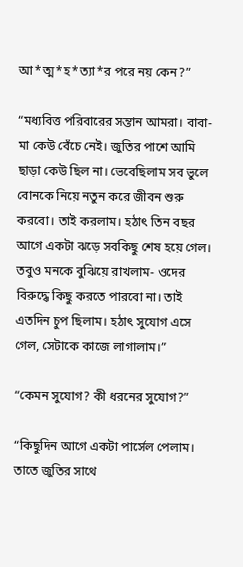আ*ত্ম*হ*ত্যা*র পরে নয় কেন?”

“মধ্যবিত্ত পরিবারের সন্তান আমরা। বাবা-মা কেউ বেঁচে নেই। জুতির পাশে আমি ছাড়া কেউ ছিল না। ভেবেছিলাম সব ভুলে বোনকে নিয়ে নতুন করে জীবন শুরু করবো। তাই করলাম। হঠাৎ তিন বছর আগে একটা ঝড়ে সবকিছু শেষ হয়ে গেল। তবুও মনকে বুঝিয়ে রাখলাম- ওদের বিরুদ্ধে কিছু করতে পারবো না। তাই এতদিন চুপ ছিলাম। হঠাৎ সুযোগ এসে গেল, সেটাকে কাজে লাগালাম।”

“কেমন সুযোগ? কী ধরনের সুযোগ?”

“কিছুদিন আগে একটা পার্সেল পেলাম। তাতে জুতির সাথে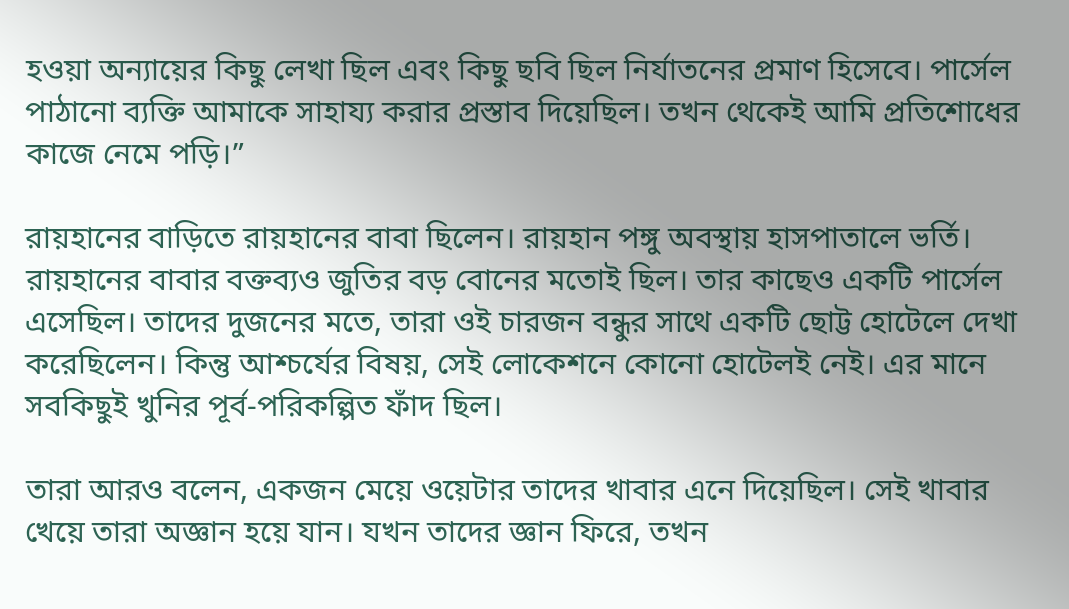হওয়া অন্যায়ের কিছু লেখা ছিল এবং কিছু ছবি ছিল নির্যাতনের প্রমাণ হিসেবে। পার্সেল পাঠানো ব্যক্তি আমাকে সাহায্য করার প্রস্তাব দিয়েছিল। তখন থেকেই আমি প্রতিশোধের কাজে নেমে পড়ি।”

রায়হানের বাড়িতে রায়হানের বাবা ছিলেন। রায়হান পঙ্গু অবস্থায় হাসপাতালে ভর্তি। রায়হানের বাবার বক্তব্যও জুতির বড় বোনের মতোই ছিল। তার কাছেও একটি পার্সেল এসেছিল। তাদের দুজনের মতে, তারা ওই চারজন বন্ধুর সাথে একটি ছোট্ট হোটেলে দেখা করেছিলেন। কিন্তু আশ্চর্যের বিষয়, সেই লোকেশনে কোনো হোটেলই নেই। এর মানে সবকিছুই খুনির পূর্ব-পরিকল্পিত ফাঁদ ছিল।

তারা আরও বলেন, একজন মেয়ে ওয়েটার তাদের খাবার এনে দিয়েছিল। সেই খাবার খেয়ে তারা অজ্ঞান হয়ে যান। যখন তাদের জ্ঞান ফিরে, তখন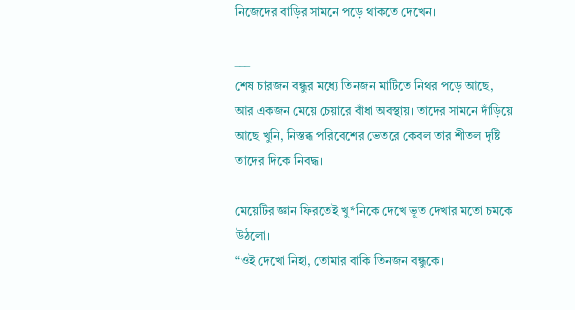নিজেদের বাড়ির সামনে পড়ে থাকতে দেখেন।

___
শেষ চারজন বন্ধুর মধ্যে তিনজন মাটিতে নিথর পড়ে আছে, আর একজন মেয়ে চেয়ারে বাঁধা অবস্থায়। তাদের সামনে দাঁড়িয়ে আছে খুনি, নিস্তব্ধ পরিবেশের ভেতরে কেবল তার শীতল দৃষ্টি তাদের দিকে নিবদ্ধ।

মেয়েটির জ্ঞান ফিরতেই খু*নিকে দেখে ভূত দেখার মতো চমকে উঠলো।
“ওই দেখো নিহা, তোমার বাকি তিনজন বন্ধুকে।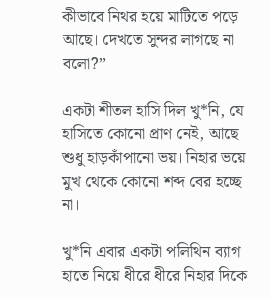কীভাবে নিথর হয়ে মাটিতে পড়ে আছে। দেখতে সুন্দর লাগছে না বলো?”

একটা শীতল হাসি দিল খু*নি, যে হাসিতে কোনো প্রাণ নেই, আছে শুধু হাড়কাঁপানো ভয়। নিহার ভয়ে মুখ থেকে কোনো শব্দ বের হচ্ছে না।

খু*নি এবার একটা পলিথিন ব্যাগ হাতে নিয়ে ধীরে ধীরে নিহার দিকে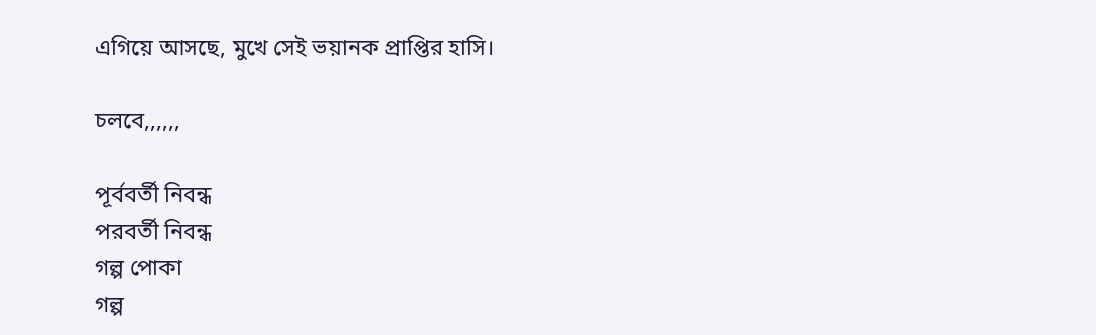এগিয়ে আসছে, মুখে সেই ভয়ানক প্রাপ্তির হাসি।

চলবে,,,,,,

পূর্ববর্তী নিবন্ধ
পরবর্তী নিবন্ধ
গল্প পোকা
গল্প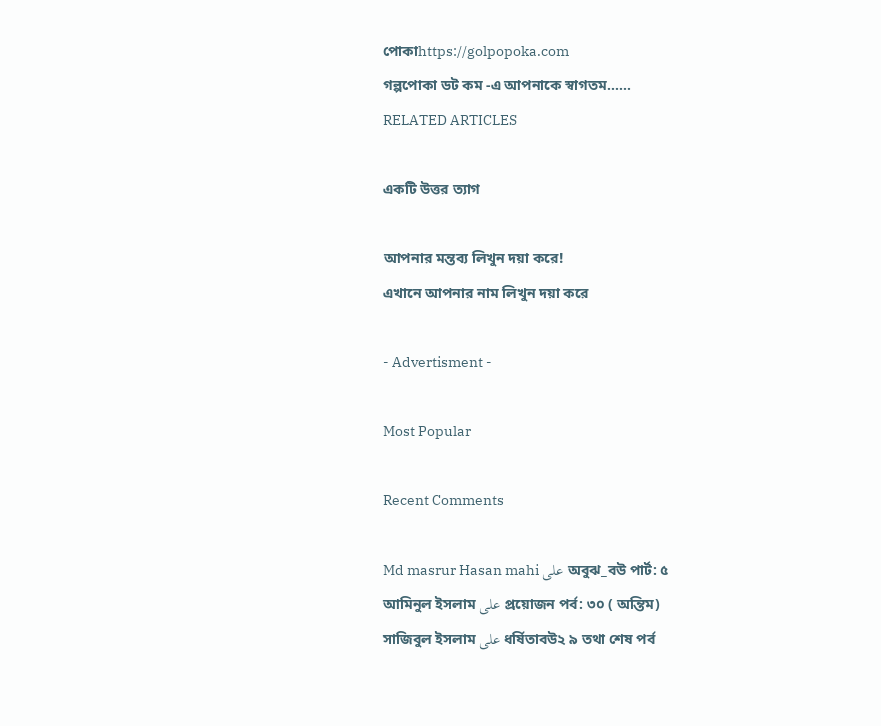পোকাhttps://golpopoka.com
গল্পপোকা ডট কম -এ আপনাকে স্বাগতম......
RELATED ARTICLES

একটি উত্তর ত্যাগ

আপনার মন্তব্য লিখুন দয়া করে!
এখানে আপনার নাম লিখুন দয়া করে

- Advertisment -

Most Popular

Recent Comments

Md masrur Hasan mahi على অবুঝ_বউ পার্ট: ৫
আমিনুল ইসলাম على প্রয়োজন পর্ব: ৩০ ( অন্তিম)
সাজিবুল ইসলাম على ধর্ষিতাবউ২ ৯ তথা শেষ পর্ব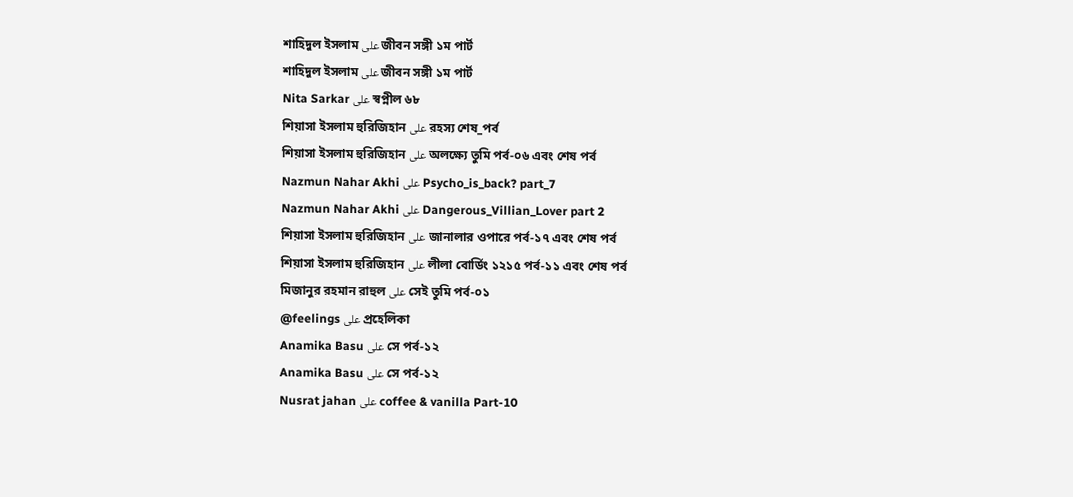শাহিদুল ইসলাম على জীবন সঙ্গী ১ম পার্ট
শাহিদুল ইসলাম على জীবন সঙ্গী ১ম পার্ট
Nita Sarkar على স্বপ্নীল ৬৮
শিয়াসা ইসলাম হুরিজিহান على রহস্য শেষ_পর্ব
শিয়াসা ইসলাম হুরিজিহান على অলক্ষ্যে তুমি পর্ব-০৬ এবং শেষ পর্ব
Nazmun Nahar Akhi على Psycho_is_back? part_7
Nazmun Nahar Akhi على Dangerous_Villian_Lover part 2
শিয়াসা ইসলাম হুরিজিহান على জানালার ওপারে পর্ব-১৭ এবং শেষ পর্ব
শিয়াসা ইসলাম হুরিজিহান على লীলা বোর্ডিং ১২১৫ পর্ব-১১ এবং শেষ পর্ব
মিজানুর রহমান রাহুল على সেই তুমি পর্ব-০১
@feelings على প্রহেলিকা
Anamika Basu على সে পর্ব-১২
Anamika Basu على সে পর্ব-১২
Nusrat jahan على coffee & vanilla Part-10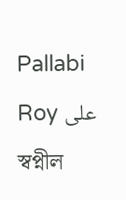Pallabi Roy على স্বপ্নীল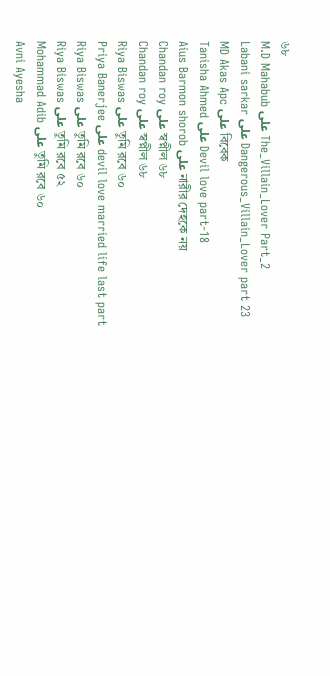৬৮
M.D Mahabub على The_Villain_Lover Part_2
Labani sarkar على Dangerous_Villain_Lover part 23
MD Akas Apc على বিবেক
Tanisha Ahmed على Devil love part-18
Aius Barmon shorob على নারীর দেহকে নয়
Chandan roy على স্বপ্নীল ৬৮
Chandan roy على স্বপ্নীল ৬৮
Riya Biswas على তুমি রবে ৬০
Priya Banerjee على devil love married life last part
Riya Biswas على তুমি রবে ৬০
Riya Biswas على তুমি রবে ৫২
Mohammad Adib على তুমি রবে ৬০
Avni Ayesha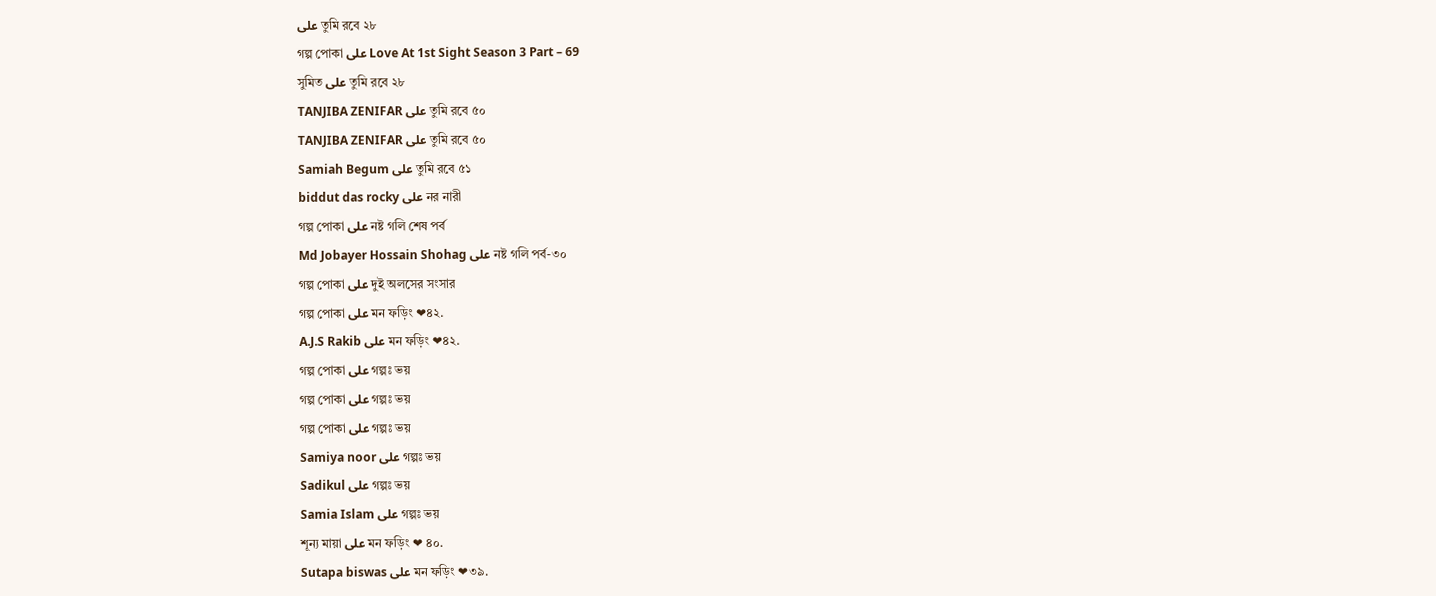على তুমি রবে ২৮
গল্প পোকা على Love At 1st Sight Season 3 Part – 69
সুমিত على তুমি রবে ২৮
TANJIBA ZENIFAR على তুমি রবে ৫০
TANJIBA ZENIFAR على তুমি রবে ৫০
Samiah Begum على তুমি রবে ৫১
biddut das rocky على নর নারী
গল্প পোকা على নষ্ট গলি শেষ পর্ব
Md Jobayer Hossain Shohag على নষ্ট গলি পর্ব-৩০
গল্প পোকা على দুই অলসের সংসার
গল্প পোকা على মন ফড়িং ❤৪২.
A.J.S Rakib على মন ফড়িং ❤৪২.
গল্প পোকা على গল্পঃ ভয়
গল্প পোকা على গল্পঃ ভয়
গল্প পোকা على গল্পঃ ভয়
Samiya noor على গল্পঃ ভয়
Sadikul على গল্পঃ ভয়
Samia Islam على গল্পঃ ভয়
শূন্য মায়া على মন ফড়িং ❤ ৪০.
Sutapa biswas على মন ফড়িং ❤৩৯.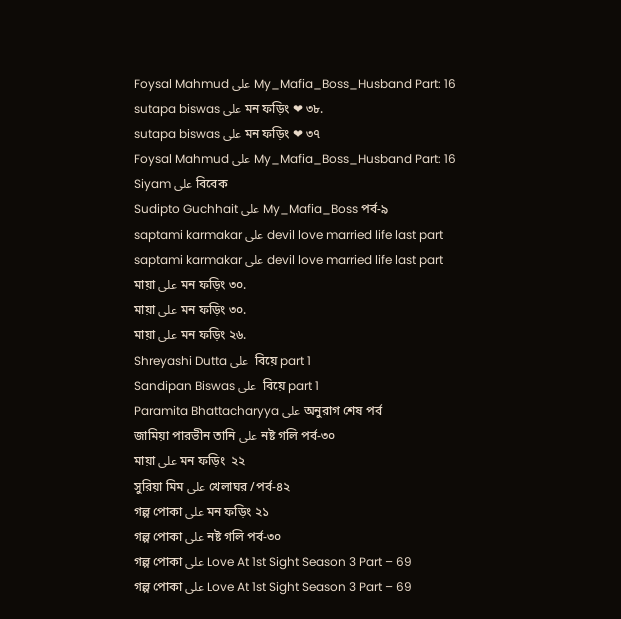Foysal Mahmud على My_Mafia_Boss_Husband Part: 16
sutapa biswas على মন ফড়িং ❤ ৩৮.
sutapa biswas على মন ফড়িং ❤ ৩৭
Foysal Mahmud على My_Mafia_Boss_Husband Part: 16
Siyam على বিবেক
Sudipto Guchhait على My_Mafia_Boss পর্ব-৯
saptami karmakar على devil love married life last part
saptami karmakar على devil love married life last part
মায়া على মন ফড়িং ৩০.
মায়া على মন ফড়িং ৩০.
মায়া على মন ফড়িং ২৬.
Shreyashi Dutta على  বিয়ে part 1
Sandipan Biswas على  বিয়ে part 1
Paramita Bhattacharyya على অনুরাগ শেষ পর্ব
জামিয়া পারভীন তানি على নষ্ট গলি পর্ব-৩০
মায়া على মন ফড়িং  ২২
সুরিয়া মিম على খেলাঘর /পর্ব-৪২
গল্প পোকা على মন ফড়িং ২১
গল্প পোকা على নষ্ট গলি পর্ব-৩০
গল্প পোকা على Love At 1st Sight Season 3 Part – 69
গল্প পোকা على Love At 1st Sight Season 3 Part – 69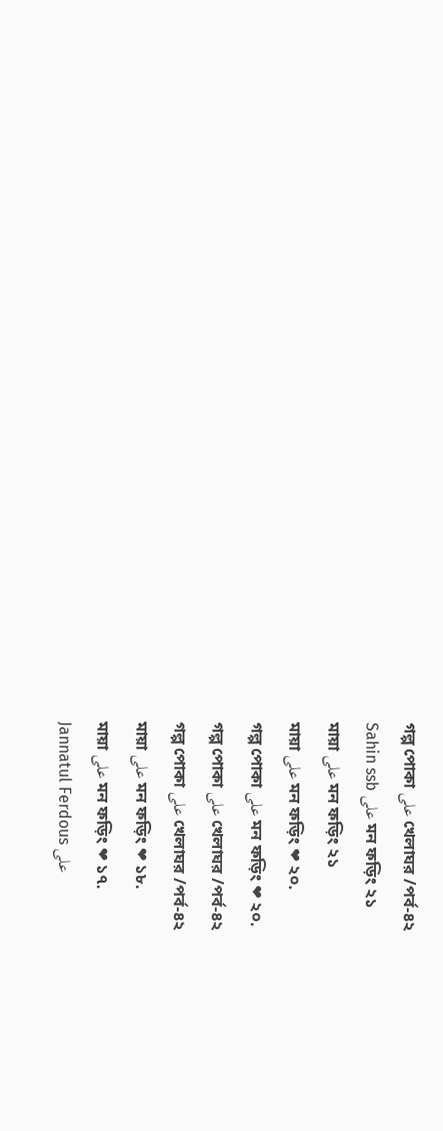গল্প পোকা على খেলাঘর /পর্ব-৪২
Sahin ssb على মন ফড়িং ২১
মায়া على মন ফড়িং ২১
মায়া على মন ফড়িং ❤ ২০.
গল্প পোকা على মন ফড়িং ❤ ২০.
গল্প পোকা على খেলাঘর /পর্ব-৪২
গল্প পোকা على খেলাঘর /পর্ব-৪২
মায়া على মন ফড়িং ❤ ১৮.
মায়া على মন ফড়িং ❤ ১৭.
Jannatul Ferdous على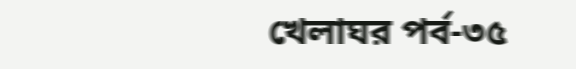খেলাঘর পর্ব-৩৫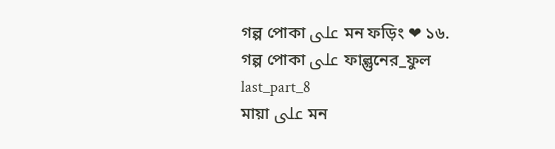গল্প পোকা على মন ফড়িং ❤ ১৬.
গল্প পোকা على ফাল্গুনের_ফুল last_part_8
মায়া على মন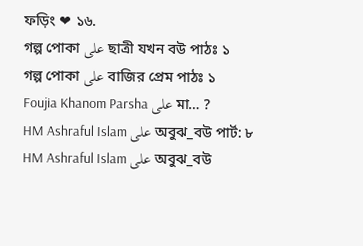ফড়িং ❤ ১৬.
গল্প পোকা على ছাত্রী যখন বউ পাঠঃ ১
গল্প পোকা على বাজির প্রেম পাঠঃ ১
Foujia Khanom Parsha على মা… ?
HM Ashraful Islam على অবুঝ_বউ পার্ট: ৮
HM Ashraful Islam على অবুঝ_বউ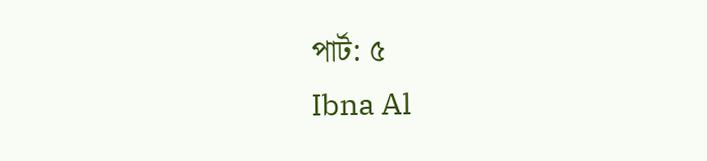পার্ট: ৫
Ibna Al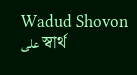Wadud Shovon على স্বার্থ